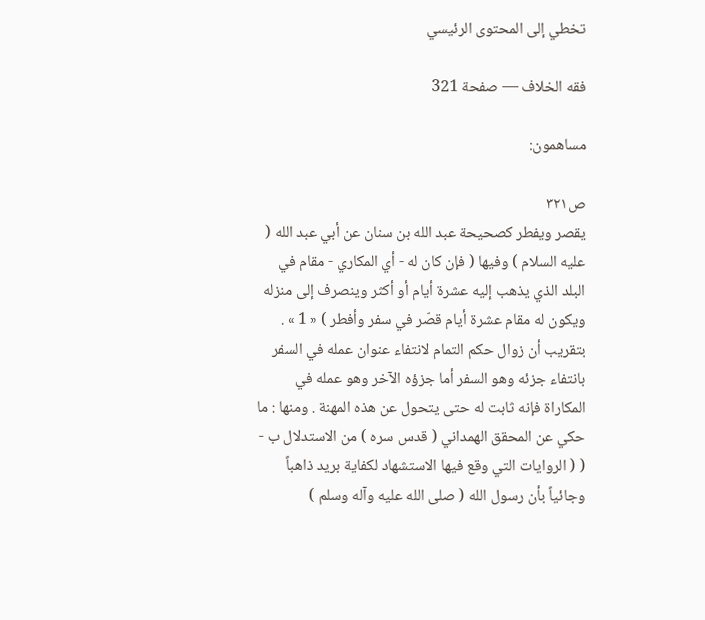تخطي إلى المحتوى الرئيسي

فقه الخلاف — صفحة 321

مساهمون:

ص٣٢١
يقصر ويفطر كصحيحة عبد الله بن سنان عن أبي عبد الله ( عليه السلام ) وفيها ( فإن كان له - أي المكاري - مقام في البلد الذي يذهب إليه عشرة أيام أو أكثر وينصرف إلى منزله ويكون له مقام عشرة أيام قصّر في سفر وأفطر ) « 1 » . بتقريب أن زوال حكم التمام لانتفاء عنوان عمله في السفر بانتفاء جزئه وهو السفر أما جزؤه الآخر وهو عمله في المكاراة فإنه ثابت له حتى يتحول عن هذه المهنة . ومنها : ما حكي عن المحقق الهمداني ( قدس سره ) من الاستدلال ب - ( ( الروايات التي وقع فيها الاستشهاد لكفاية بريد ذاهباً وجائياً بأن رسول الله ( صلى الله عليه وآله وسلم )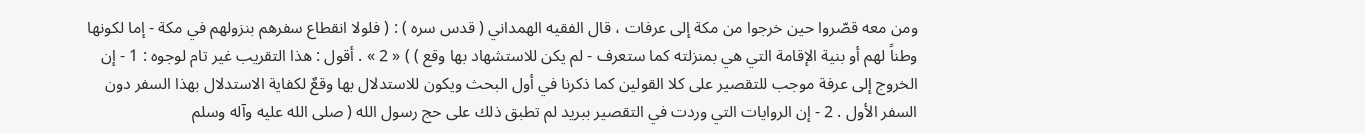ومن معه قصّروا حين خرجوا من مكة إلى عرفات ، قال الفقيه الهمداني ( قدس سره ) : ( فلولا انقطاع سفرهم بنزولهم في مكة - إما لكونها وطناً لهم أو بنية الإقامة التي هي بمنزلته كما ستعرف - لم يكن للاستشهاد بها وقع ) ) « 2 » . أقول : هذا التقريب غير تام لوجوه : 1 - إن الخروج إلى عرفة موجب للتقصير على كلا القولين كما ذكرنا في أول البحث ويكون للاستدلال بها وقعٌ لكفاية الاستدلال بهذا السفر دون السفر الأول . 2 - إن الروايات التي وردت في التقصير ببريد لم تطبق ذلك على حج رسول الله ( صلى الله عليه وآله وسلم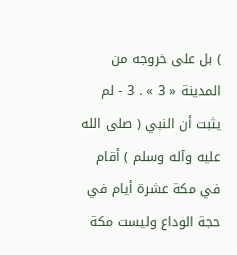) بل على خروجه من المدينة « 3 » . 3 - لم يثبت أن النبي ( صلى الله عليه وآله وسلم ) أقام في مكة عشرة أيام في حجة الوداع وليست مكة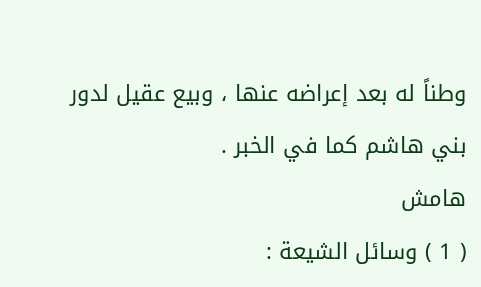وطناً له بعد إعراضه عنها ، وبيع عقيل لدور بني هاشم كما في الخبر .
هامش
( 1 ) وسائل الشيعة :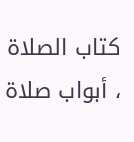كتاب الصلاة ، أبواب صلاة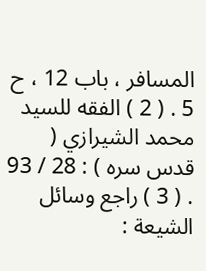المسافر ، باب 12 ، ح 5 . ( 2 ) الفقه للسيد محمد الشيرازي ( قدس سره ) : 28 / 93 . ( 3 ) راجع وسائل الشيعة :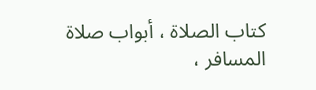كتاب الصلاة ، أبواب صلاة المسافر ،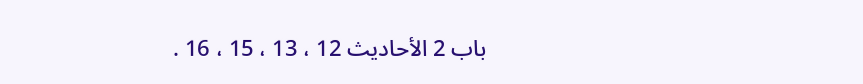باب 2 الأحاديث 12 ، 13 ، 15 ، 16 .